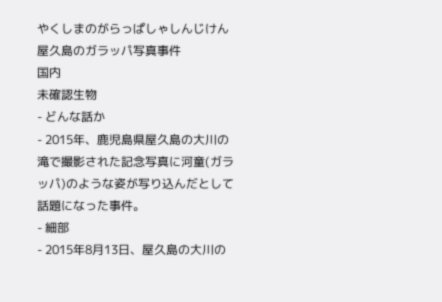やくしまのがらっぱしゃしんじけん
屋久島のガラッパ写真事件
国内
未確認生物
- どんな話か
- 2015年、鹿児島県屋久島の大川の滝で撮影された記念写真に河童(ガラッパ)のような姿が写り込んだとして話題になった事件。
- 細部
- 2015年8月13日、屋久島の大川の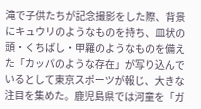滝で子供たちが記念撮影をした際、背景にキュウリのようなものを持ち、皿状の頭・くちばし・甲羅のようなものを備えた「カッパのような存在」が写り込んでいるとして東京スポーツが報じ、大きな注目を集めた。鹿児島県では河童を「ガ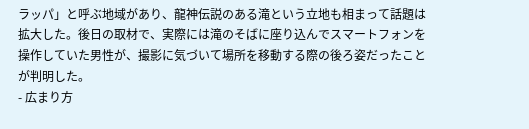ラッパ」と呼ぶ地域があり、龍神伝説のある滝という立地も相まって話題は拡大した。後日の取材で、実際には滝のそばに座り込んでスマートフォンを操作していた男性が、撮影に気づいて場所を移動する際の後ろ姿だったことが判明した。
- 広まり方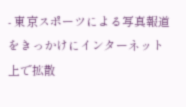- 東京スポーツによる写真報道をきっかけにインターネット上で拡散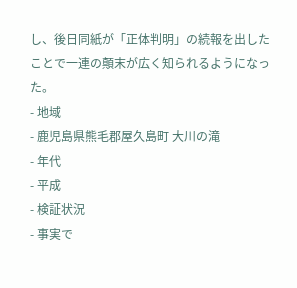し、後日同紙が「正体判明」の続報を出したことで一連の顛末が広く知られるようになった。
- 地域
- 鹿児島県熊毛郡屋久島町 大川の滝
- 年代
- 平成
- 検証状況
- 事実で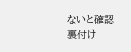ないと確認
裏付け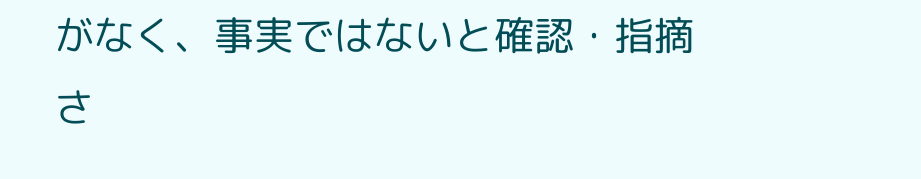がなく、事実ではないと確認・指摘さ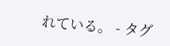れている。 - タグ